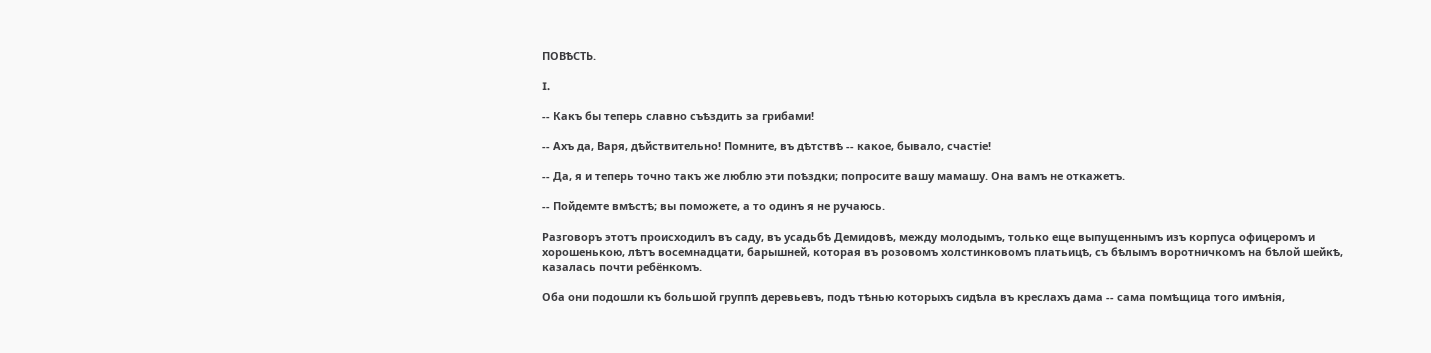ПОВѢСТЬ.

I.

-- Какъ бы теперь славно съѣздить за грибами!

-- Ахъ да, Варя, дѣйствительно! Помните, въ дѣтствѣ -- какое, бывало, счастіе!

-- Да, я и теперь точно такъ же люблю эти поѣздки; попросите вашу мамашу. Она вамъ не откажетъ.

-- Пойдемте вмѣстѣ; вы поможете, а то одинъ я не ручаюсь.

Разговоръ этотъ происходилъ въ саду, въ усадьбѣ Демидовѣ, между молодымъ, только еще выпущеннымъ изъ корпуса офицеромъ и хорошенькою, лѣтъ восемнадцати, барышней, которая въ розовомъ холстинковомъ платьицѣ, съ бѣлымъ воротничкомъ на бѣлой шейкѣ, казалась почти ребёнкомъ.

Оба они подошли къ большой группѣ деревьевъ, подъ тѣнью которыхъ сидѣла въ креслахъ дама -- сама помѣщица того имѣнія,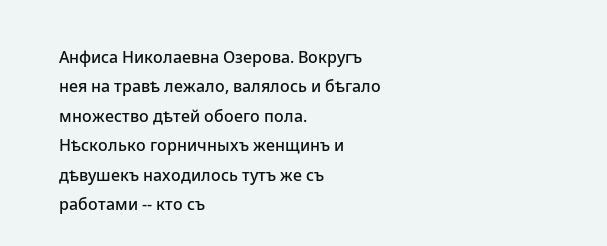Анфиса Николаевна Озерова. Вокругъ нея на травѣ лежало, валялось и бѣгало множество дѣтей обоего пола. Нѣсколько горничныхъ женщинъ и дѣвушекъ находилось тутъ же съ работами -- кто съ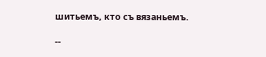шитьемъ, кто съ вязаньемъ.

--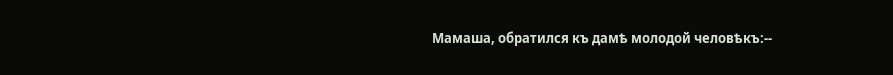Мамаша, обратился къ дамѣ молодой человѣкъ:--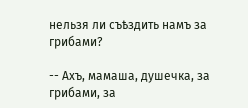нельзя ли съѣздить намъ за грибами?

-- Ахъ, мамаша, душечка, за грибами, за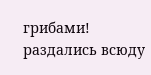грибами! раздались всюду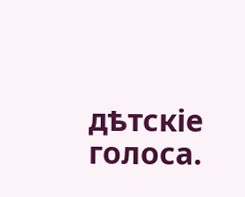дѣтскіе голоса.